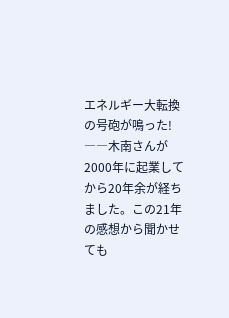エネルギー大転換の号砲が鳴った! ――木南さんが2000年に起業してから20年余が経ちました。この21年の感想から聞かせても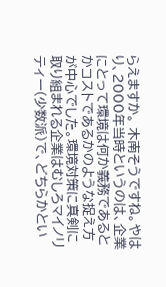らえますか。 木南そうですね。やはり、2000年当時というのは、企業にとって環境は何か義務であるとかコストであるかのような捉え方が中心でした。環境対策に真剣に取り組まれる企業はむしろマイノリティー(少数派)で、どちらかとい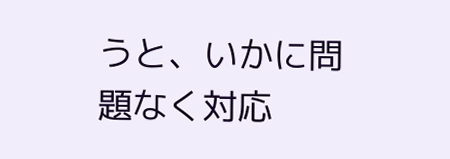うと、いかに問題なく対応